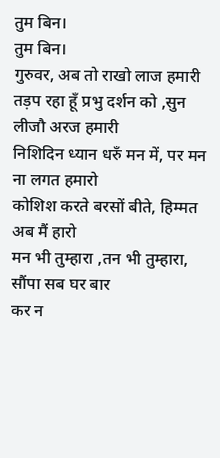तुम बिन।
तुम बिन।
गुरुवर, अब तो राखो लाज हमारी
तड़प रहा हूँ प्रभु दर्शन को ,सुन लीजौ अरज हमारी
निशिदिन ध्यान धरुँ मन में, पर मन ना लगत हमारो
कोशिश करते बरसों बीते, हिम्मत अब मैं हारो
मन भी तुम्हारा ,तन भी तुम्हारा, सौंपा सब घर बार
कर न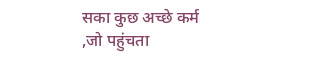सका कुछ अच्छे कर्म ,जो पहुंचता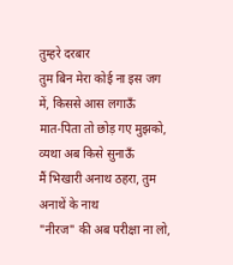तुम्हरे दरबार
तुम बिन मेरा कोई ना इस जग में, किससे आस लगाऊँ
मात-पिता तो छोड़ गए मुझको, व्यथा अब किसे सुनाऊँ
मैं भिखारी अनाथ ठहरा, तुम अनाथें के नाथ
"नीरज" की अब परीक्षा ना लो,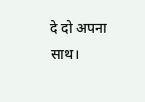दे दो अपना साथ।